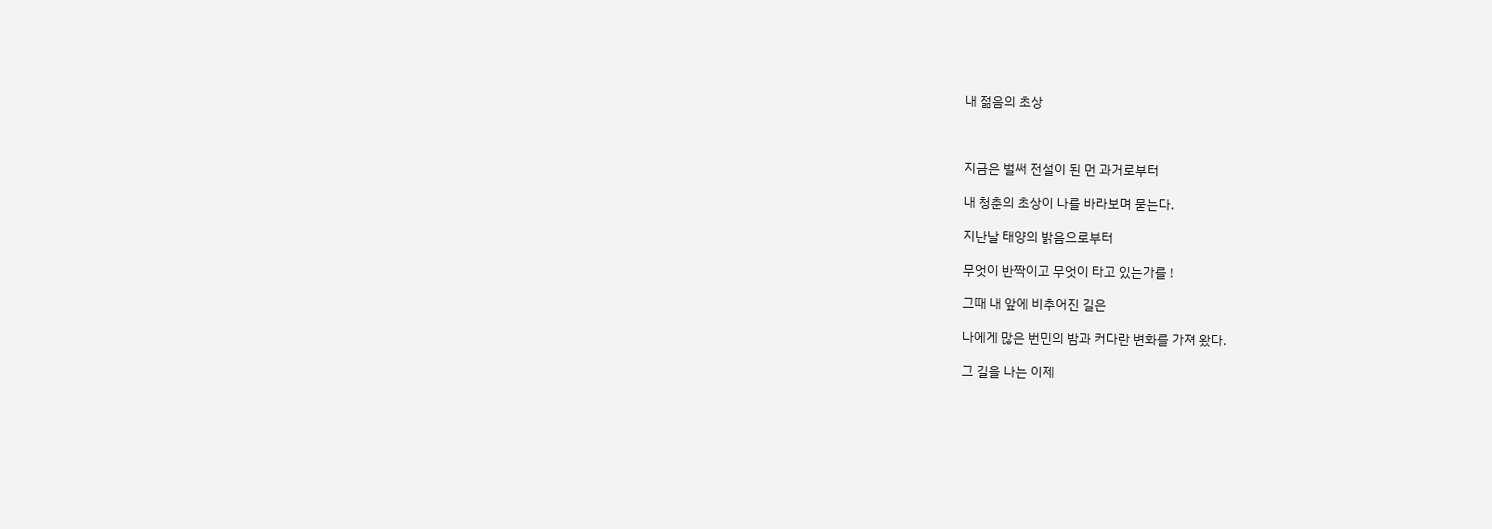내 젊음의 초상



지금은 벌써 전설이 된 먼 과거로부터

내 청춘의 초상이 나를 바라보며 묻는다.

지난날 태양의 밝음으로부터

무엇이 반짝이고 무엇이 타고 있는가를 !

그때 내 앞에 비추어진 길은

나에게 많은 번민의 밤과 커다란 변화를 가져 왔다.

그 길을 나는 이제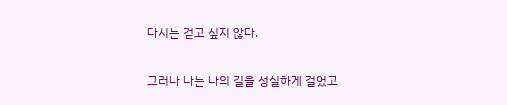다시는 걷고 싶지 않다.

그러나 나는 나의 길을 성실하게 걸었고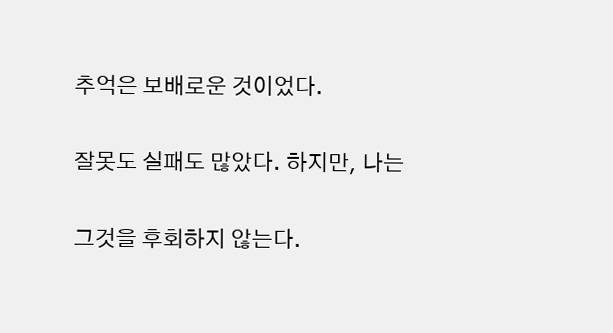추억은 보배로운 것이었다.

잘못도 실패도 많았다. 하지만, 나는

그것을 후회하지 않는다.